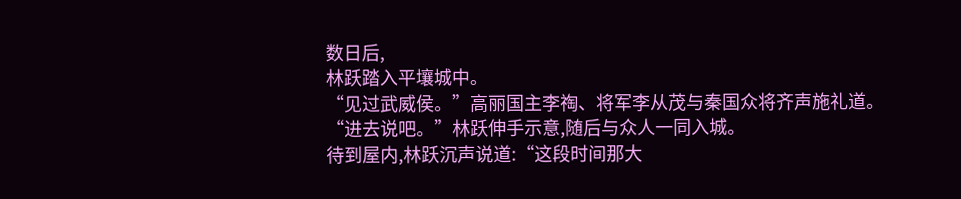数日后,
林跃踏入平壤城中。
“见过武威侯。”高丽国主李祹、将军李从茂与秦国众将齐声施礼道。
“进去说吧。”林跃伸手示意,随后与众人一同入城。
待到屋内,林跃沉声说道:“这段时间那大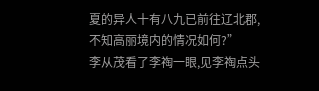夏的异人十有八九已前往辽北郡,不知高丽境内的情况如何?”
李从茂看了李祹一眼,见李祹点头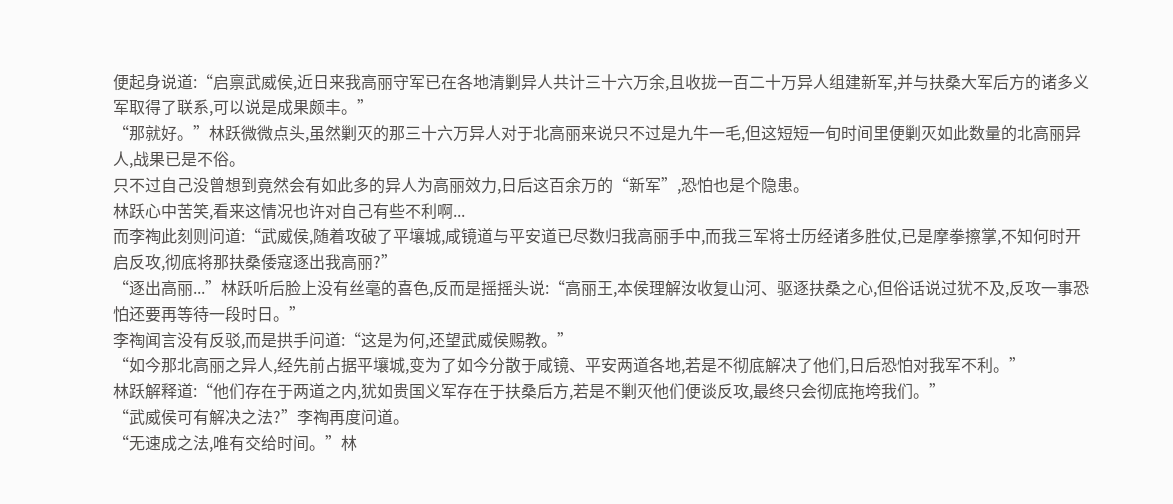便起身说道:“启禀武威侯,近日来我高丽守军已在各地清剿异人共计三十六万余,且收拢一百二十万异人组建新军,并与扶桑大军后方的诸多义军取得了联系,可以说是成果颇丰。”
“那就好。”林跃微微点头,虽然剿灭的那三十六万异人对于北高丽来说只不过是九牛一毛,但这短短一旬时间里便剿灭如此数量的北高丽异人,战果已是不俗。
只不过自己没曾想到竟然会有如此多的异人为高丽效力,日后这百余万的“新军”,恐怕也是个隐患。
林跃心中苦笑,看来这情况也许对自己有些不利啊...
而李祹此刻则问道:“武威侯,随着攻破了平壤城,咸镜道与平安道已尽数归我高丽手中,而我三军将士历经诸多胜仗,已是摩拳擦掌,不知何时开启反攻,彻底将那扶桑倭寇逐出我高丽?”
“逐出高丽...”林跃听后脸上没有丝毫的喜色,反而是摇摇头说:“高丽王,本侯理解汝收复山河、驱逐扶桑之心,但俗话说过犹不及,反攻一事恐怕还要再等待一段时日。”
李祹闻言没有反驳,而是拱手问道:“这是为何,还望武威侯赐教。”
“如今那北高丽之异人,经先前占据平壤城,变为了如今分散于咸镜、平安两道各地,若是不彻底解决了他们,日后恐怕对我军不利。”
林跃解释道:“他们存在于两道之内,犹如贵国义军存在于扶桑后方,若是不剿灭他们便谈反攻,最终只会彻底拖垮我们。”
“武威侯可有解决之法?”李祹再度问道。
“无速成之法,唯有交给时间。”林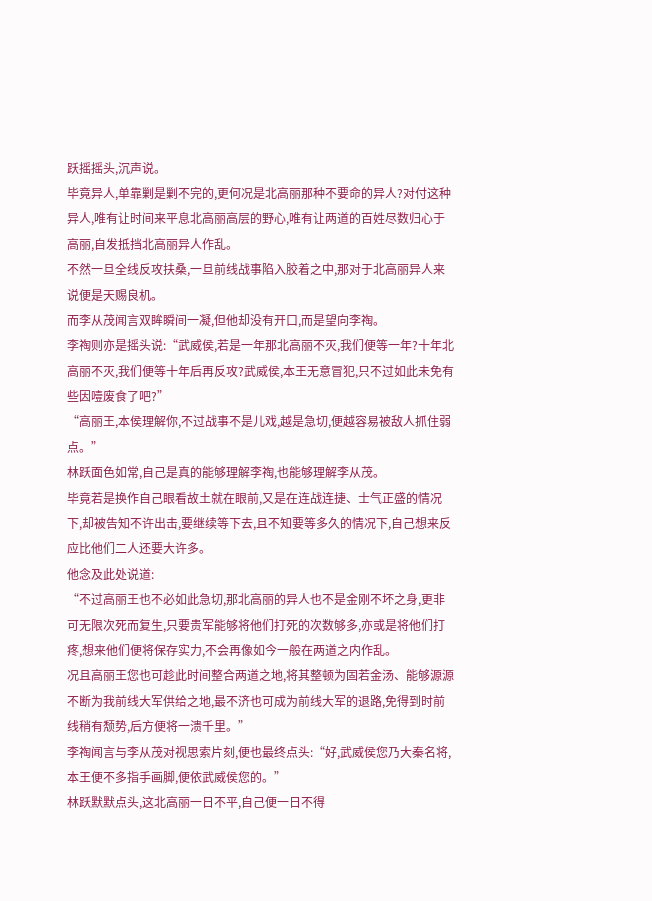跃摇摇头,沉声说。
毕竟异人,单靠剿是剿不完的,更何况是北高丽那种不要命的异人?对付这种异人,唯有让时间来平息北高丽高层的野心,唯有让两道的百姓尽数归心于高丽,自发抵挡北高丽异人作乱。
不然一旦全线反攻扶桑,一旦前线战事陷入胶着之中,那对于北高丽异人来说便是天赐良机。
而李从茂闻言双眸瞬间一凝,但他却没有开口,而是望向李祹。
李祹则亦是摇头说:“武威侯,若是一年那北高丽不灭,我们便等一年?十年北高丽不灭,我们便等十年后再反攻?武威侯,本王无意冒犯,只不过如此未免有些因噎废食了吧?”
“高丽王,本侯理解你,不过战事不是儿戏,越是急切,便越容易被敌人抓住弱点。”
林跃面色如常,自己是真的能够理解李祹,也能够理解李从茂。
毕竟若是换作自己眼看故土就在眼前,又是在连战连捷、士气正盛的情况下,却被告知不许出击,要继续等下去,且不知要等多久的情况下,自己想来反应比他们二人还要大许多。
他念及此处说道:
“不过高丽王也不必如此急切,那北高丽的异人也不是金刚不坏之身,更非可无限次死而复生,只要贵军能够将他们打死的次数够多,亦或是将他们打疼,想来他们便将保存实力,不会再像如今一般在两道之内作乱。
况且高丽王您也可趁此时间整合两道之地,将其整顿为固若金汤、能够源源不断为我前线大军供给之地,最不济也可成为前线大军的退路,免得到时前线稍有颓势,后方便将一溃千里。”
李祹闻言与李从茂对视思索片刻,便也最终点头:“好,武威侯您乃大秦名将,本王便不多指手画脚,便依武威侯您的。”
林跃默默点头,这北高丽一日不平,自己便一日不得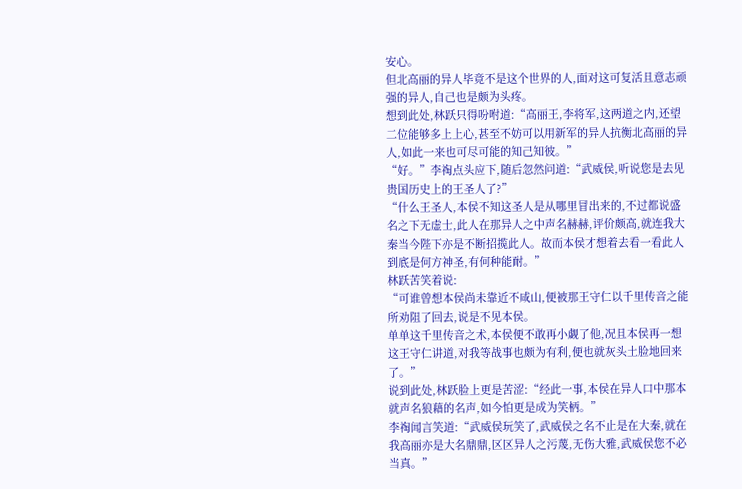安心。
但北高丽的异人毕竟不是这个世界的人,面对这可复活且意志顽强的异人,自己也是颇为头疼。
想到此处,林跃只得吩咐道:“高丽王,李将军,这两道之内,还望二位能够多上上心,甚至不妨可以用新军的异人抗衡北高丽的异人,如此一来也可尽可能的知己知彼。”
“好。”李祹点头应下,随后忽然问道:“武威侯,听说您是去见贵国历史上的王圣人了?”
“什么王圣人,本侯不知这圣人是从哪里冒出来的,不过都说盛名之下无虚士,此人在那异人之中声名赫赫,评价颇高,就连我大秦当今陛下亦是不断招揽此人。故而本侯才想着去看一看此人到底是何方神圣,有何种能耐。”
林跃苦笑着说:
“可谁曾想本侯尚未靠近不咸山,便被那王守仁以千里传音之能所劝阻了回去,说是不见本侯。
单单这千里传音之术,本侯便不敢再小觑了他,况且本侯再一想这王守仁讲道,对我等战事也颇为有利,便也就灰头土脸地回来了。”
说到此处,林跃脸上更是苦涩:“经此一事,本侯在异人口中那本就声名狼藉的名声,如今怕更是成为笑柄。”
李祹闻言笑道:“武威侯玩笑了,武威侯之名不止是在大秦,就在我高丽亦是大名鼎鼎,区区异人之污蔑,无伤大雅,武威侯您不必当真。”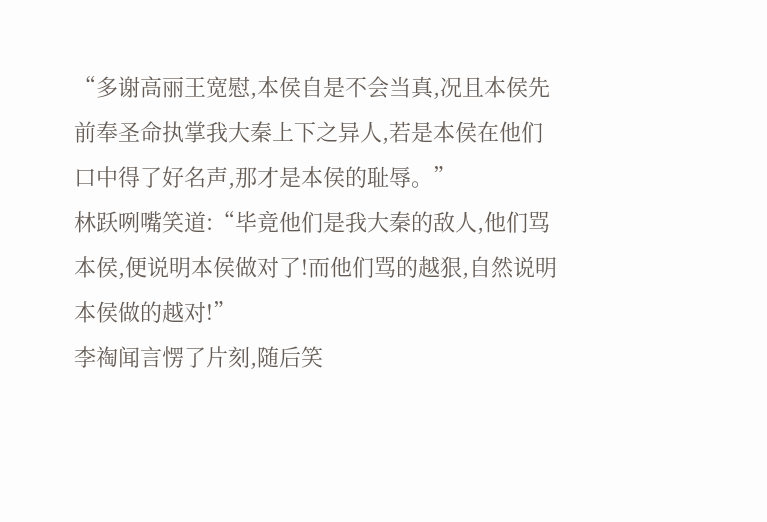“多谢高丽王宽慰,本侯自是不会当真,况且本侯先前奉圣命执掌我大秦上下之异人,若是本侯在他们口中得了好名声,那才是本侯的耻辱。”
林跃咧嘴笑道:“毕竟他们是我大秦的敌人,他们骂本侯,便说明本侯做对了!而他们骂的越狠,自然说明本侯做的越对!”
李祹闻言愣了片刻,随后笑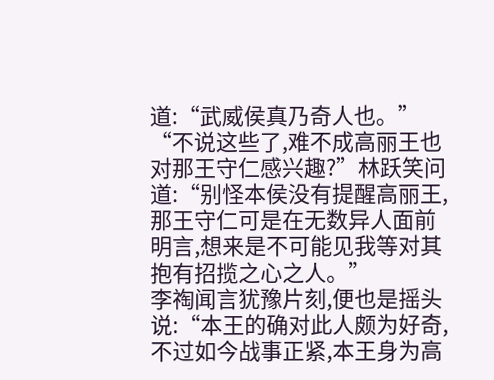道:“武威侯真乃奇人也。”
“不说这些了,难不成高丽王也对那王守仁感兴趣?”林跃笑问道:“别怪本侯没有提醒高丽王,那王守仁可是在无数异人面前明言,想来是不可能见我等对其抱有招揽之心之人。”
李祹闻言犹豫片刻,便也是摇头说:“本王的确对此人颇为好奇,不过如今战事正紧,本王身为高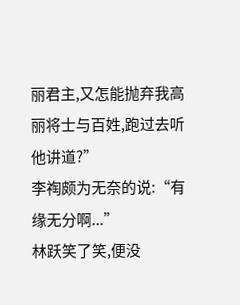丽君主,又怎能抛弃我高丽将士与百姓,跑过去听他讲道?”
李祹颇为无奈的说:“有缘无分啊...”
林跃笑了笑,便没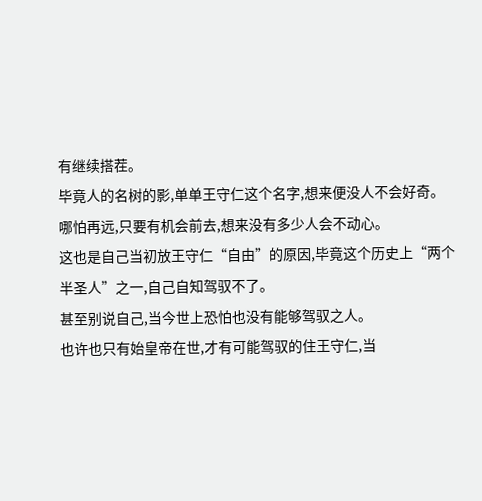有继续搭茬。
毕竟人的名树的影,单单王守仁这个名字,想来便没人不会好奇。
哪怕再远,只要有机会前去,想来没有多少人会不动心。
这也是自己当初放王守仁“自由”的原因,毕竟这个历史上“两个半圣人”之一,自己自知驾驭不了。
甚至别说自己,当今世上恐怕也没有能够驾驭之人。
也许也只有始皇帝在世,才有可能驾驭的住王守仁,当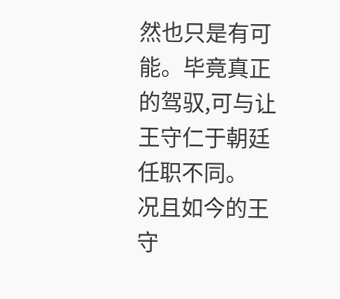然也只是有可能。毕竟真正的驾驭,可与让王守仁于朝廷任职不同。
况且如今的王守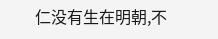仁没有生在明朝,不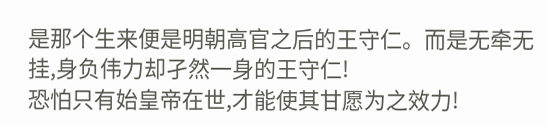是那个生来便是明朝高官之后的王守仁。而是无牵无挂,身负伟力却孑然一身的王守仁!
恐怕只有始皇帝在世,才能使其甘愿为之效力!